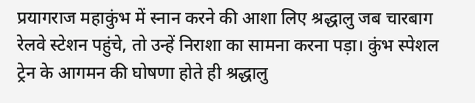प्रयागराज महाकुंभ में स्नान करने की आशा लिए श्रद्धालु जब चारबाग रेलवे स्टेशन पहुंचे, तो उन्हें निराशा का सामना करना पड़ा। कुंभ स्पेशल ट्रेन के आगमन की घोषणा होते ही श्रद्धालु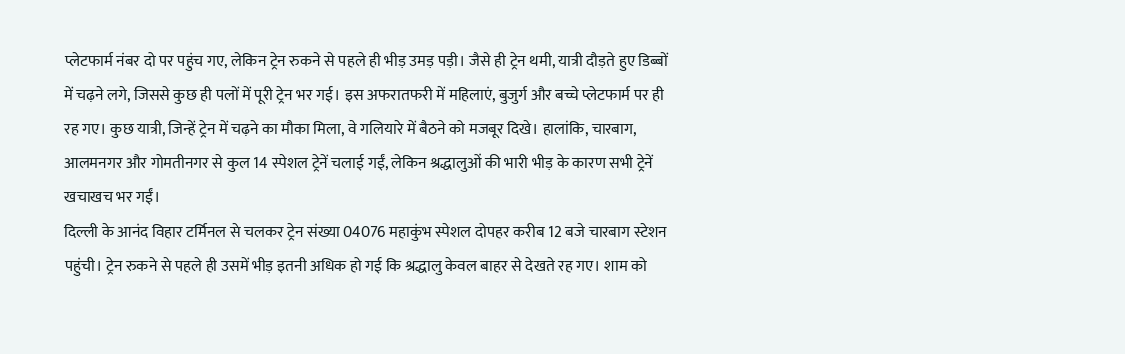प्लेटफार्म नंबर दो पर पहुंच गए, लेकिन ट्रेन रुकने से पहले ही भीड़ उमड़ पड़ी। जैसे ही ट्रेन थमी, यात्री दौड़ते हुए डिब्बों में चढ़ने लगे, जिससे कुछ ही पलों में पूरी ट्रेन भर गई। इस अफरातफरी में महिलाएं, बुजुर्ग और बच्चे प्लेटफार्म पर ही रह गए। कुछ यात्री, जिन्हें ट्रेन में चढ़ने का मौका मिला, वे गलियारे में बैठने को मजबूर दिखे। हालांकि, चारबाग, आलमनगर और गोमतीनगर से कुल 14 स्पेशल ट्रेनें चलाई गईं, लेकिन श्रद्धालुओं की भारी भीड़ के कारण सभी ट्रेनें खचाखच भर गईं।
दिल्ली के आनंद विहार टर्मिनल से चलकर ट्रेन संख्या 04076 महाकुंभ स्पेशल दोपहर करीब 12 बजे चारबाग स्टेशन पहुंची। ट्रेन रुकने से पहले ही उसमें भीड़ इतनी अधिक हो गई कि श्रद्धालु केवल बाहर से देखते रह गए। शाम को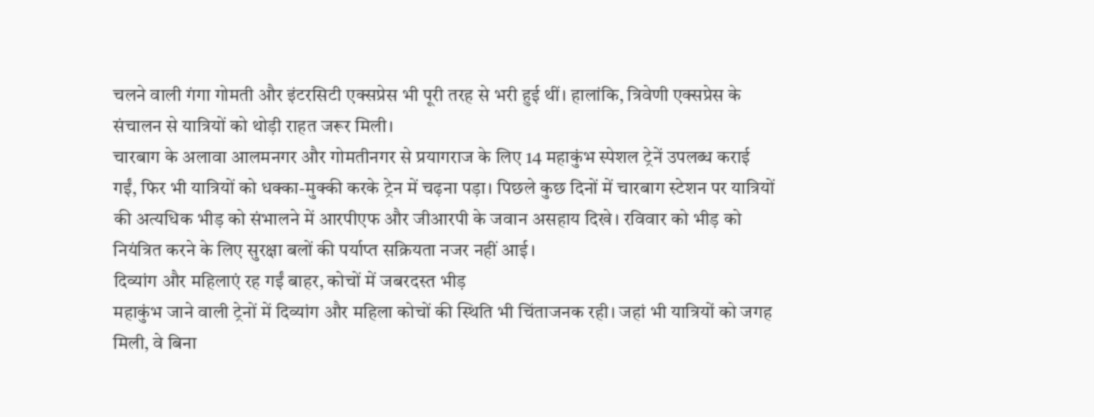चलने वाली गंगा गोमती और इंटरसिटी एक्सप्रेस भी पूरी तरह से भरी हुई थीं। हालांकि, त्रिवेणी एक्सप्रेस के संचालन से यात्रियों को थोड़ी राहत जरूर मिली।
चारबाग के अलावा आलमनगर और गोमतीनगर से प्रयागराज के लिए 14 महाकुंभ स्पेशल ट्रेनें उपलब्ध कराई गईं, फिर भी यात्रियों को धक्का-मुक्की करके ट्रेन में चढ़ना पड़ा। पिछले कुछ दिनों में चारबाग स्टेशन पर यात्रियों की अत्यधिक भीड़ को संभालने में आरपीएफ और जीआरपी के जवान असहाय दिखे। रविवार को भीड़ को नियंत्रित करने के लिए सुरक्षा बलों की पर्याप्त सक्रियता नजर नहीं आई।
दिव्यांग और महिलाएं रह गईं बाहर, कोचों में जबरदस्त भीड़
महाकुंभ जाने वाली ट्रेनों में दिव्यांग और महिला कोचों की स्थिति भी चिंताजनक रही। जहां भी यात्रियों को जगह मिली, वे बिना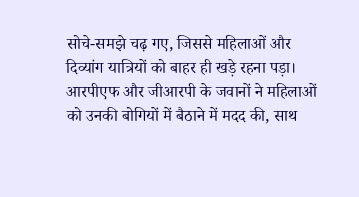सोचे-समझे चढ़ गए, जिससे महिलाओं और दिव्यांग यात्रियों को बाहर ही खड़े रहना पड़ा। आरपीएफ और जीआरपी के जवानों ने महिलाओं को उनकी बोगियों में बैठाने में मदद की, साथ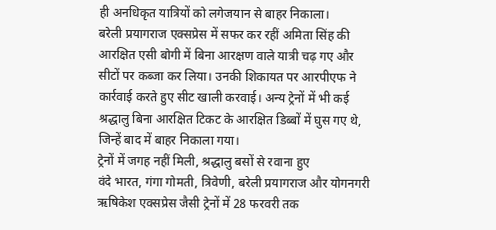ही अनधिकृत यात्रियों को लगेजयान से बाहर निकाला।
बरेली प्रयागराज एक्सप्रेस में सफर कर रहीं अमिता सिंह की आरक्षित एसी बोगी में बिना आरक्षण वाले यात्री चढ़ गए और सीटों पर कब्जा कर लिया। उनकी शिकायत पर आरपीएफ ने कार्रवाई करते हुए सीट खाली करवाई। अन्य ट्रेनों में भी कई श्रद्धालु बिना आरक्षित टिकट के आरक्षित डिब्बों में घुस गए थे, जिन्हें बाद में बाहर निकाला गया।
ट्रेनों में जगह नहीं मिली, श्रद्धालु बसों से रवाना हुए
वंदे भारत, गंगा गोमती, त्रिवेणी, बरेली प्रयागराज और योगनगरी ऋषिकेश एक्सप्रेस जैसी ट्रेनों में 28 फरवरी तक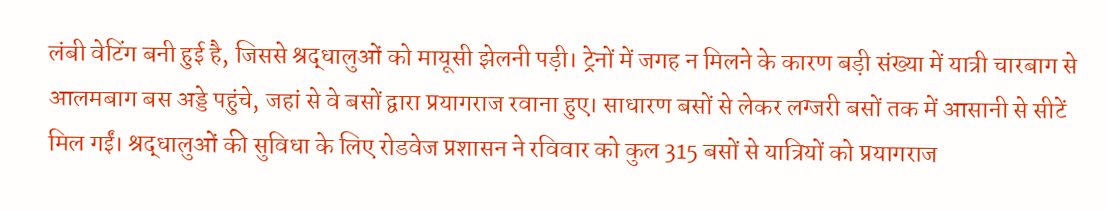लंबी वेटिंग बनी हुई है, जिससे श्रद्धालुओं को मायूसी झेलनी पड़ी। ट्रेनों में जगह न मिलने के कारण बड़ी संख्या में यात्री चारबाग से आलमबाग बस अड्डे पहुंचे, जहां से वे बसों द्वारा प्रयागराज रवाना हुए। साधारण बसों से लेकर लग्जरी बसों तक में आसानी से सीटें मिल गईं। श्रद्धालुओं की सुविधा के लिए रोडवेज प्रशासन ने रविवार को कुल 315 बसों से यात्रियों को प्रयागराज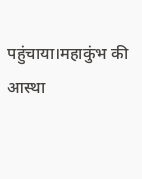पहुंचाया।महाकुंभ की आस्था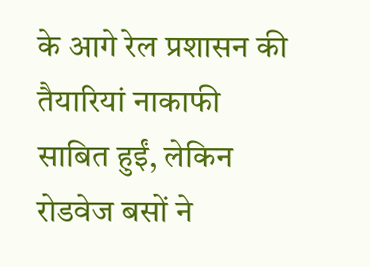के आगे रेल प्रशासन की तैयारियां नाकाफी साबित हुईं, लेकिन रोडवेज बसों ने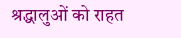श्रद्धालुओं को राहत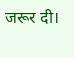जरूर दी।